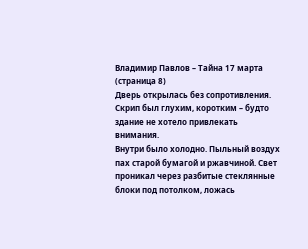Владимир Павлов – Тайна 17 марта (страница 8)
Дверь открылась без сопротивления.
Скрип был глухим, коротким – будто здание не хотело привлекать внимания.
Внутри было холодно. Пыльный воздух пах старой бумагой и ржавчиной. Свет проникал через разбитые стеклянные блоки под потолком, ложась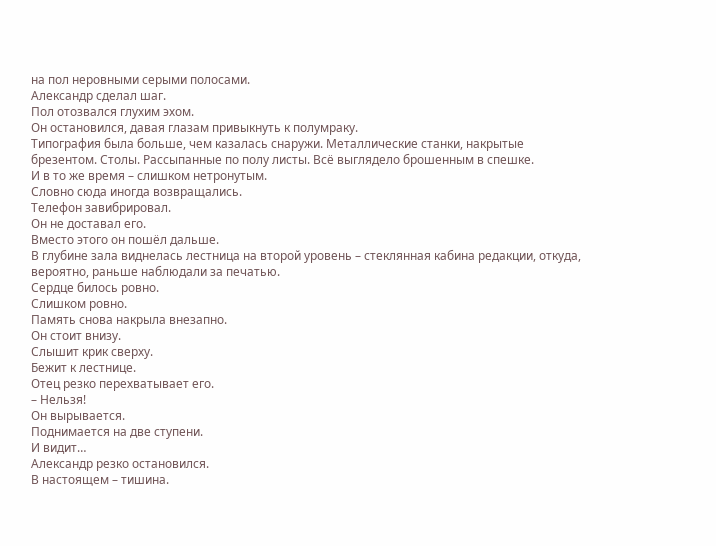на пол неровными серыми полосами.
Александр сделал шаг.
Пол отозвался глухим эхом.
Он остановился, давая глазам привыкнуть к полумраку.
Типография была больше, чем казалась снаружи. Металлические станки, накрытые брезентом. Столы. Рассыпанные по полу листы. Всё выглядело брошенным в спешке.
И в то же время – слишком нетронутым.
Словно сюда иногда возвращались.
Телефон завибрировал.
Он не доставал его.
Вместо этого он пошёл дальше.
В глубине зала виднелась лестница на второй уровень – стеклянная кабина редакции, откуда, вероятно, раньше наблюдали за печатью.
Сердце билось ровно.
Слишком ровно.
Память снова накрыла внезапно.
Он стоит внизу.
Слышит крик сверху.
Бежит к лестнице.
Отец резко перехватывает его.
– Нельзя!
Он вырывается.
Поднимается на две ступени.
И видит…
Александр резко остановился.
В настоящем – тишина.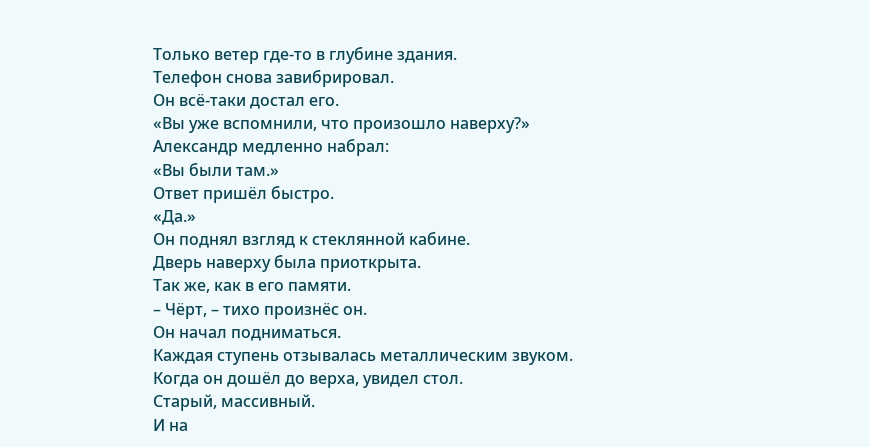Только ветер где-то в глубине здания.
Телефон снова завибрировал.
Он всё-таки достал его.
«Вы уже вспомнили, что произошло наверху?»
Александр медленно набрал:
«Вы были там.»
Ответ пришёл быстро.
«Да.»
Он поднял взгляд к стеклянной кабине.
Дверь наверху была приоткрыта.
Так же, как в его памяти.
– Чёрт, – тихо произнёс он.
Он начал подниматься.
Каждая ступень отзывалась металлическим звуком.
Когда он дошёл до верха, увидел стол.
Старый, массивный.
И на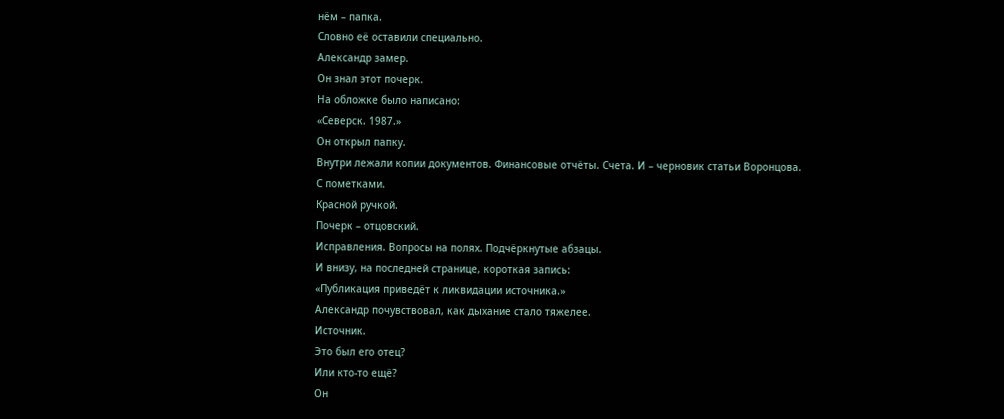нём – папка.
Словно её оставили специально.
Александр замер.
Он знал этот почерк.
На обложке было написано:
«Северск. 1987.»
Он открыл папку.
Внутри лежали копии документов. Финансовые отчёты. Счета. И – черновик статьи Воронцова.
С пометками.
Красной ручкой.
Почерк – отцовский.
Исправления. Вопросы на полях. Подчёркнутые абзацы.
И внизу, на последней странице, короткая запись:
«Публикация приведёт к ликвидации источника.»
Александр почувствовал, как дыхание стало тяжелее.
Источник.
Это был его отец?
Или кто-то ещё?
Он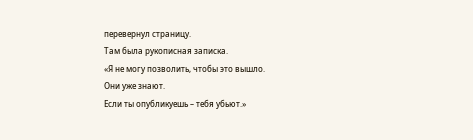перевернул страницу.
Там была рукописная записка.
«Я не могу позволить, чтобы это вышло.
Они уже знают.
Если ты опубликуешь – тебя убьют.»